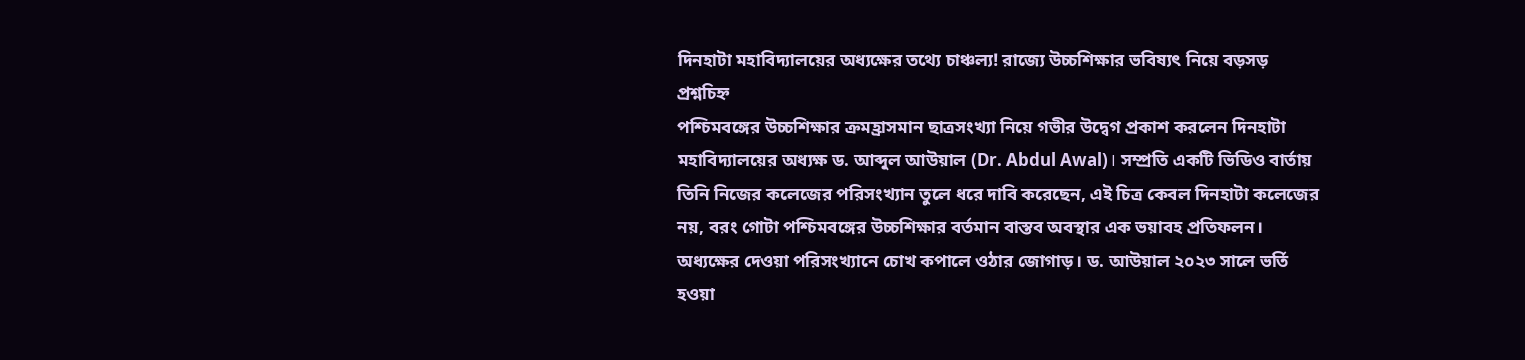দিনহাটা মহাবিদ্যালয়ের অধ্যক্ষের তথ্যে চাঞ্চল্য! রাজ্যে উচ্চশিক্ষার ভবিষ্যৎ নিয়ে বড়সড় প্রশ্নচিহ্ন
পশ্চিমবঙ্গের উচ্চশিক্ষার ক্রমহ্রাসমান ছাত্রসংখ্যা নিয়ে গভীর উদ্বেগ প্রকাশ করলেন দিনহাটা মহাবিদ্যালয়ের অধ্যক্ষ ড. আব্দুল আউয়াল (Dr. Abdul Awal)। সম্প্রতি একটি ভিডিও বার্তায় তিনি নিজের কলেজের পরিসংখ্যান তুলে ধরে দাবি করেছেন, এই চিত্র কেবল দিনহাটা কলেজের নয়, বরং গোটা পশ্চিমবঙ্গের উচ্চশিক্ষার বর্তমান বাস্তব অবস্থার এক ভয়াবহ প্রতিফলন।
অধ্যক্ষের দেওয়া পরিসংখ্যানে চোখ কপালে ওঠার জোগাড়। ড. আউয়াল ২০২৩ সালে ভর্তি হওয়া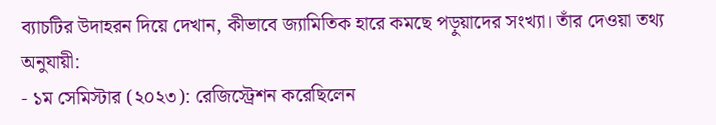ব্যাচটির উদাহরন দিয়ে দেখান, কীভাবে জ্যামিতিক হারে কমছে পড়ুয়াদের সংখ্যা। তাঁর দেওয়া তথ্য অনুযায়ী:
- ১ম সেমিস্টার (২০২৩): রেজিস্ট্রেশন করেছিলেন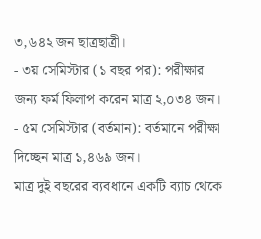৩,৬৪২ জন ছাত্রছাত্রী।
- ৩য় সেমিস্টার (১ বছর পর): পরীক্ষার জন্য ফর্ম ফিলাপ করেন মাত্র ২,০৩৪ জন।
- ৫ম সেমিস্টার (বর্তমান): বর্তমানে পরীক্ষা দিচ্ছেন মাত্র ১,৪৬৯ জন।
মাত্র দুই বছরের ব্যবধানে একটি ব্যাচ থেকে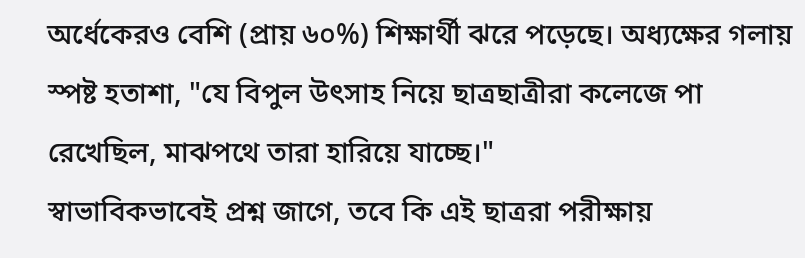অর্ধেকেরও বেশি (প্রায় ৬০%) শিক্ষার্থী ঝরে পড়েছে। অধ্যক্ষের গলায় স্পষ্ট হতাশা, "যে বিপুল উৎসাহ নিয়ে ছাত্রছাত্রীরা কলেজে পা রেখেছিল, মাঝপথে তারা হারিয়ে যাচ্ছে।"
স্বাভাবিকভাবেই প্রশ্ন জাগে, তবে কি এই ছাত্ররা পরীক্ষায়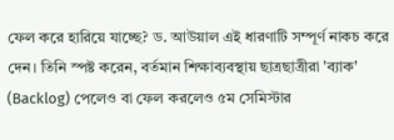ফেল করে হারিয়ে যাচ্ছে? ড. আউয়াল এই ধারণাটি সম্পূর্ণ নাকচ করে দেন। তিনি স্পষ্ট করেন, বর্তমান শিক্ষাব্যবস্থায় ছাত্রছাত্রীরা 'ব্যাক' (Backlog) পেলেও বা ফেল করলেও ৫ম সেমিস্টার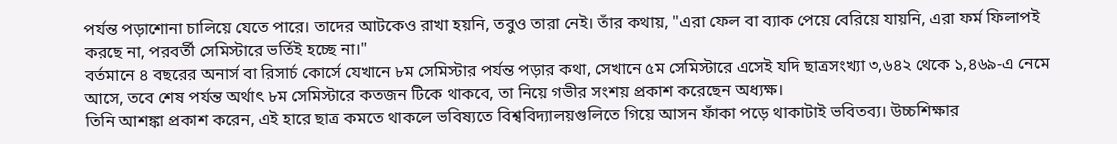পর্যন্ত পড়াশোনা চালিয়ে যেতে পারে। তাদের আটকেও রাখা হয়নি, তবুও তারা নেই। তাঁর কথায়, "এরা ফেল বা ব্যাক পেয়ে বেরিয়ে যায়নি, এরা ফর্ম ফিলাপই করছে না, পরবর্তী সেমিস্টারে ভর্তিই হচ্ছে না।"
বর্তমানে ৪ বছরের অনার্স বা রিসার্চ কোর্সে যেখানে ৮ম সেমিস্টার পর্যন্ত পড়ার কথা, সেখানে ৫ম সেমিস্টারে এসেই যদি ছাত্রসংখ্যা ৩,৬৪২ থেকে ১,৪৬৯-এ নেমে আসে, তবে শেষ পর্যন্ত অর্থাৎ ৮ম সেমিস্টারে কতজন টিকে থাকবে, তা নিয়ে গভীর সংশয় প্রকাশ করেছেন অধ্যক্ষ।
তিনি আশঙ্কা প্রকাশ করেন, এই হারে ছাত্র কমতে থাকলে ভবিষ্যতে বিশ্ববিদ্যালয়গুলিতে গিয়ে আসন ফাঁকা পড়ে থাকাটাই ভবিতব্য। উচ্চশিক্ষার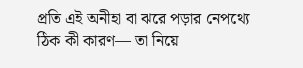প্রতি এই অনীহা বা ঝরে পড়ার নেপথ্যে ঠিক কী কারণ— তা নিয়ে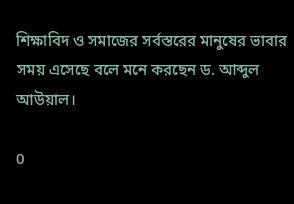শিক্ষাবিদ ও সমাজের সর্বস্তরের মানুষের ভাবার সময় এসেছে বলে মনে করছেন ড. আব্দুল আউয়াল।

0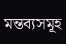মন্তব্যসমূহ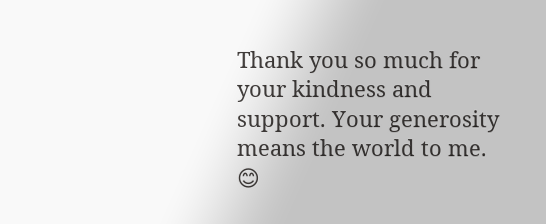Thank you so much for your kindness and support. Your generosity means the world to me. 😊